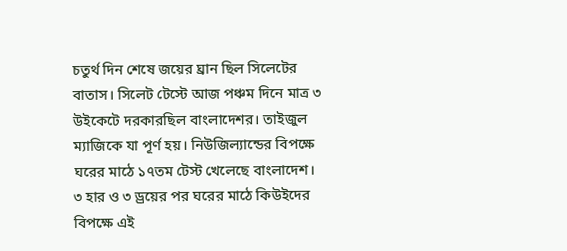চতুর্থ দিন শেষে জয়ের ঘ্রান ছিল সিলেটের বাতাস। সিলেট টেস্টে আজ পঞ্চম দিনে মাত্র ৩ উইকেটে দরকারছিল বাংলাদেশর। তাইজুল ম্যাজিকে যা পূর্ণ হয়। নিউজিল্যান্ডের বিপক্ষে ঘরের মাঠে ১৭তম টেস্ট খেলেছে বাংলাদেশ। ৩ হার ও ৩ ড্রয়ের পর ঘরের মাঠে কিউইদের বিপক্ষে এই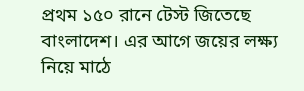প্রথম ১৫০ রানে টেস্ট জিতেছে বাংলাদেশ। এর আগে জয়ের লক্ষ্য নিয়ে মাঠে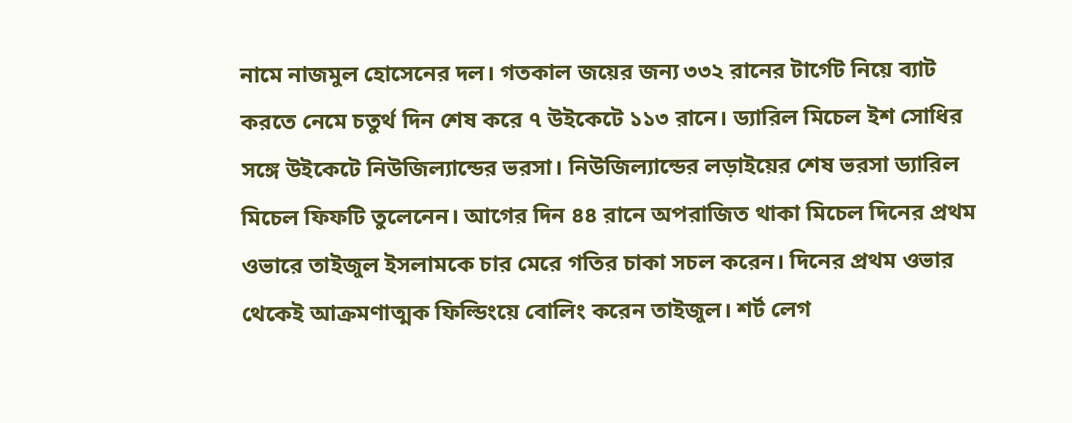নামে নাজমুল হোসেনের দল। গতকাল জয়ের জন্য ৩৩২ রানের টার্গেট নিয়ে ব্যাট করতে নেমে চতুর্থ দিন শেষ করে ৭ উইকেটে ১১৩ রানে। ড্যারিল মিচেল ইশ সোধির সঙ্গে উইকেটে নিউজিল্যান্ডের ভরসা। নিউজিল্যান্ডের লড়াইয়ের শেষ ভরসা ড্যারিল মিচেল ফিফটি তুলেনেন। আগের দিন ৪৪ রানে অপরাজিত থাকা মিচেল দিনের প্রথম ওভারে তাইজুল ইসলামকে চার মেরে গতির চাকা সচল করেন। দিনের প্রথম ওভার থেকেই আক্রমণাত্মক ফিল্ডিংয়ে বোলিং করেন তাইজুল। শর্ট লেগ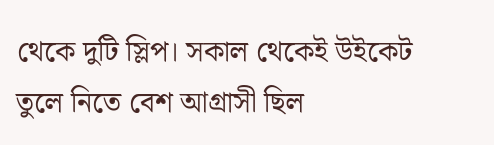থেকে দুটি স্লিপ। সকাল থেকেই উইকেট তুলে নিতে বেশ আগ্রাসী ছিল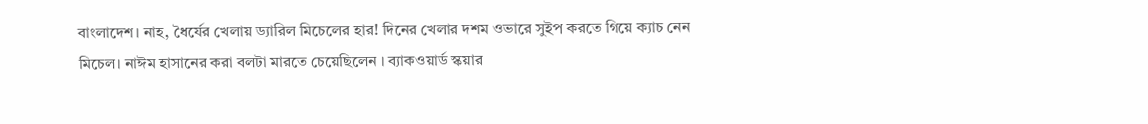বাংলাদেশ। নাহ, ধৈর্যের খেলায় ড্যারিল মিচেলের হার! দিনের খেলার দশম ওভারে সুইপ করতে গিয়ে ক্যাচ নেন মিচেল। নাঈম হাসানের করা বলটা মারতে চেয়েছিলেন । ব্যাকওয়ার্ড স্কয়ার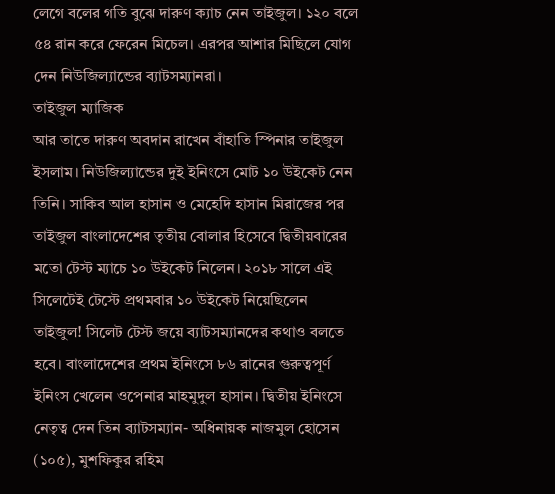লেগে বলের গতি বুঝে দারুণ ক্যাচ নেন তাইজুল। ১২০ বলে ৫৪ রান করে ফেরেন মিচেল। এরপর আশার মিছিলে যোগ দেন নিউজিল্যান্ডের ব্যাটসম্যানরা।
তাইজুল ম্যাজিক
আর তাতে দারুণ অবদান রাখেন বাঁহাতি স্পিনার তাইজুল ইসলাম। নিউজিল্যান্ডের দুই ইনিংসে মোট ১০ উইকেট নেন তিনি। সাকিব আল হাসান ও মেহেদি হাসান মিরাজের পর তাইজুল বাংলাদেশের তৃতীয় বোলার হিসেবে দ্বিতীয়বারের মতো টেস্ট ম্যাচে ১০ উইকেট নিলেন। ২০১৮ সালে এই সিলেটেই টেস্টে প্রথমবার ১০ উইকেট নিয়েছিলেন তাইজুল! সিলেট টেস্ট জয়ে ব্যাটসম্যানদের কথাও বলতে হবে। বাংলাদেশের প্রথম ইনিংসে ৮৬ রানের গুরুত্বপূর্ণ ইনিংস খেলেন ওপেনার মাহমুদুল হাসান। দ্বিতীয় ইনিংসে নেতৃত্ব দেন তিন ব্যাটসম্যান- অধিনায়ক নাজমুল হোসেন (১০৫), মুশফিকুর রহিম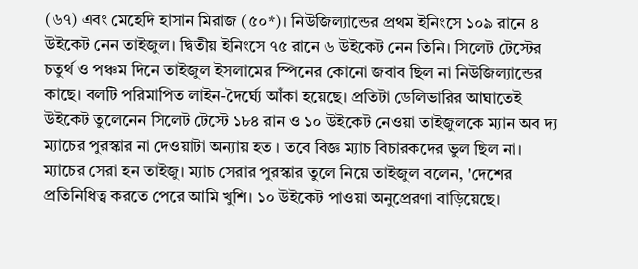(৬৭) এবং মেহেদি হাসান মিরাজ (৫০*)। নিউজিল্যান্ডের প্রথম ইনিংসে ১০৯ রানে ৪ উইকেট নেন তাইজুল। দ্বিতীয় ইনিংসে ৭৫ রানে ৬ উইকেট নেন তিনি। সিলেট টেস্টের চতুর্থ ও পঞ্চম দিনে তাইজুল ইসলামের স্পিনের কোনো জবাব ছিল না নিউজিল্যান্ডের কাছে। বলটি পরিমাপিত লাইন-দৈর্ঘ্যে আঁকা হয়েছে। প্রতিটা ডেলিভারির আঘাতেই উইকেট তুলেনেন সিলেট টেস্টে ১৮৪ রান ও ১০ উইকেট নেওয়া তাইজুলকে ম্যান অব দ্য ম্যাচের পুরস্কার না দেওয়াটা অন্যায় হত । তবে বিজ্ঞ ম্যাচ বিচারকদের ভুল ছিল না। ম্যাচের সেরা হন তাইজু। ম্যাচ সেরার পুরস্কার তুলে নিয়ে তাইজুল বলেন, 'দেশের প্রতিনিধিত্ব করতে পেরে আমি খুশি। ১০ উইকেট পাওয়া অনুপ্রেরণা বাড়িয়েছে।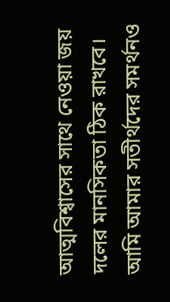আত্মবিশ্বাসের সাথে নেওয়া জয় দলের মানসিকতা ঠিক রাখবে। আমি আমার সতীর্থদের সমর্থনও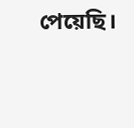পেয়েছি।